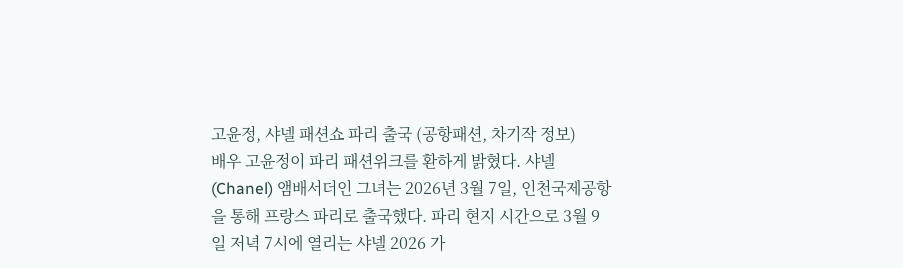고윤정, 샤넬 패션쇼 파리 출국 (공항패션, 차기작 정보)
배우 고윤정이 파리 패션위크를 환하게 밝혔다. 샤넬(Chanel) 앰배서더인 그녀는 2026년 3월 7일, 인천국제공항을 통해 프랑스 파리로 출국했다. 파리 현지 시간으로 3월 9일 저녁 7시에 열리는 샤넬 2026 가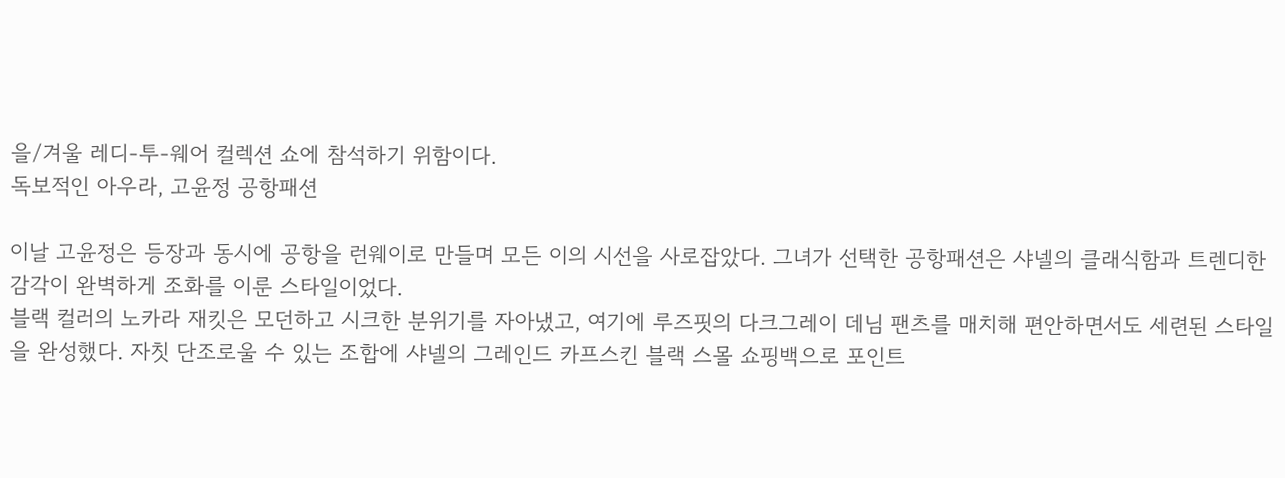을/겨울 레디-투-웨어 컬렉션 쇼에 참석하기 위함이다.
독보적인 아우라, 고윤정 공항패션

이날 고윤정은 등장과 동시에 공항을 런웨이로 만들며 모든 이의 시선을 사로잡았다. 그녀가 선택한 공항패션은 샤넬의 클래식함과 트렌디한 감각이 완벽하게 조화를 이룬 스타일이었다.
블랙 컬러의 노카라 재킷은 모던하고 시크한 분위기를 자아냈고, 여기에 루즈핏의 다크그레이 데님 팬츠를 매치해 편안하면서도 세련된 스타일을 완성했다. 자칫 단조로울 수 있는 조합에 샤넬의 그레인드 카프스킨 블랙 스몰 쇼핑백으로 포인트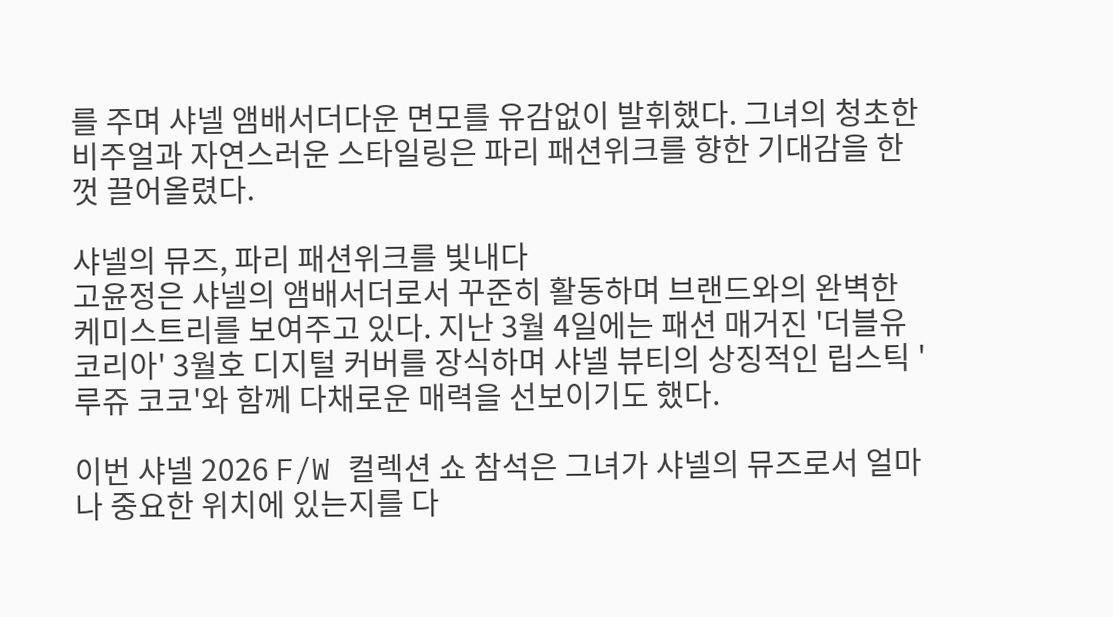를 주며 샤넬 앰배서더다운 면모를 유감없이 발휘했다. 그녀의 청초한 비주얼과 자연스러운 스타일링은 파리 패션위크를 향한 기대감을 한껏 끌어올렸다.

샤넬의 뮤즈, 파리 패션위크를 빛내다
고윤정은 샤넬의 앰배서더로서 꾸준히 활동하며 브랜드와의 완벽한 케미스트리를 보여주고 있다. 지난 3월 4일에는 패션 매거진 '더블유 코리아' 3월호 디지털 커버를 장식하며 샤넬 뷰티의 상징적인 립스틱 '루쥬 코코'와 함께 다채로운 매력을 선보이기도 했다.

이번 샤넬 2026 F/W 컬렉션 쇼 참석은 그녀가 샤넬의 뮤즈로서 얼마나 중요한 위치에 있는지를 다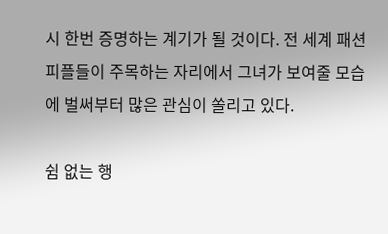시 한번 증명하는 계기가 될 것이다. 전 세계 패션 피플들이 주목하는 자리에서 그녀가 보여줄 모습에 벌써부터 많은 관심이 쏠리고 있다.

쉼 없는 행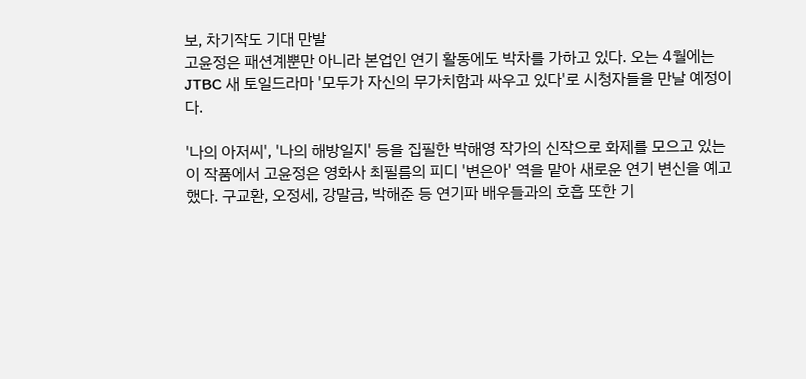보, 차기작도 기대 만발
고윤정은 패션계뿐만 아니라 본업인 연기 활동에도 박차를 가하고 있다. 오는 4월에는 JTBC 새 토일드라마 '모두가 자신의 무가치함과 싸우고 있다'로 시청자들을 만날 예정이다.

'나의 아저씨', '나의 해방일지' 등을 집필한 박해영 작가의 신작으로 화제를 모으고 있는 이 작품에서 고윤정은 영화사 최필름의 피디 '변은아' 역을 맡아 새로운 연기 변신을 예고했다. 구교환, 오정세, 강말금, 박해준 등 연기파 배우들과의 호흡 또한 기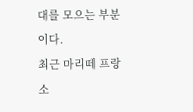대를 모으는 부분이다.
최근 마리떼 프랑소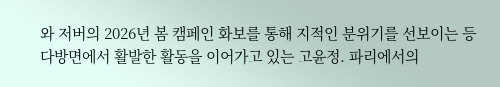와 저버의 2026년 봄 캠페인 화보를 통해 지적인 분위기를 선보이는 등 다방면에서 활발한 활동을 이어가고 있는 고윤정. 파리에서의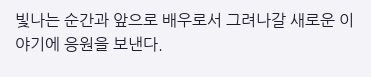빛나는 순간과 앞으로 배우로서 그려나갈 새로운 이야기에 응원을 보낸다.